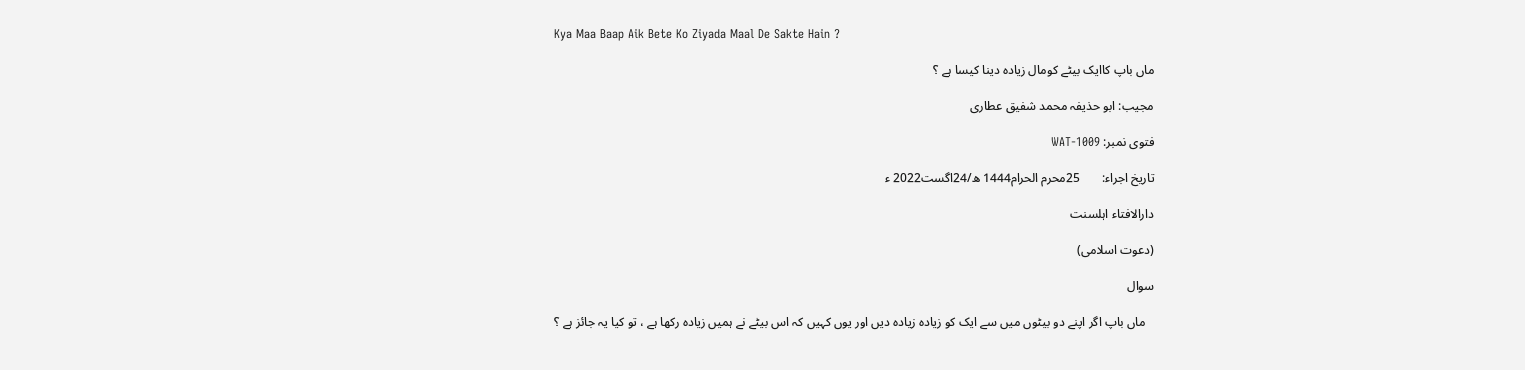Kya Maa Baap Aik Bete Ko Ziyada Maal De Sakte Hain ?

ماں باپ کاایک بیٹے کومال زیادہ دینا کیسا ہے ؟

مجیب: ابو حذیفہ محمد شفیق عطاری

فتوی نمبر: WAT-1009

تاریخ اجراء:       25محرم الحرام1444 ھ/24اگست2022 ء

دارالافتاء اہلسنت

(دعوت اسلامی)

سوال

   ماں باپ اگر اپنے دو بیٹوں میں سے ایک کو زیادہ زیادہ دیں اور یوں کہیں کہ اس بیٹے نے ہمیں زیادہ رکھا ہے ، تو کیا یہ جائز ہے ؟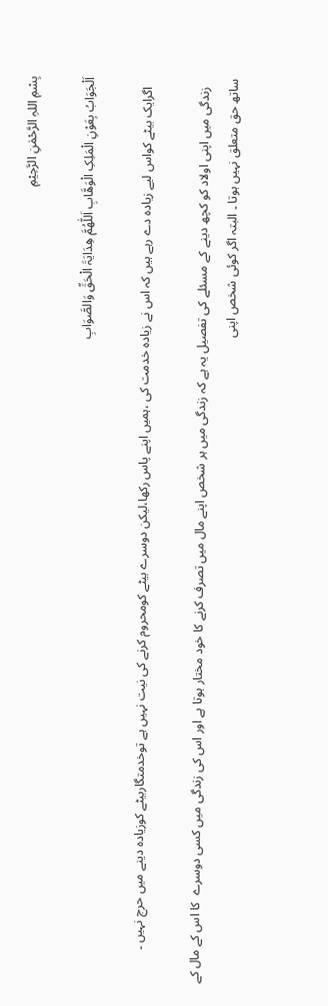بِسْمِ اللہِ الرَّحْمٰنِ الرَّحِیْمِ

اَلْجَوَابُ بِعَوْنِ الْمَلِکِ الْوَھَّابِ اَللّٰھُمَّ ھِدَایَۃَ الْحَقِّ وَالصَّوَابِ

   اگرایک بیٹے کواس لیے زیادہ دے رہے ہیں کہ اس نے زیادہ خدمت کی ،ہمیں اپنے پاس رکھا،لیکن دوسرے بیٹے کومحروم کرنے کی نیت نہیں ہے توخدمتگاربیٹے کوزیادہ دینے میں حرج نہیں ۔

   زندگی میں اپنی اولاد کو کچھ دینے کے مسئلے کی تفصیل یہ ہے کہ زندگی میں ہر شخص اپنے مال میں تصرف کرنے کا خود مختار ہوتا ہے اور اس کی زندگی میں کسی دوسرے  کا اس کے مال کے ساتھ حق متعلق نہیں ہوتا ۔ البتہ اگر کوئی شخص اپنی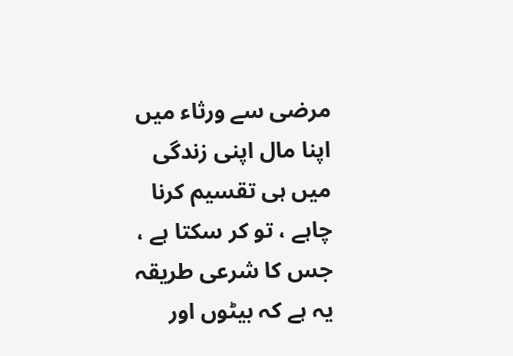مرضی سے ورثاء میں اپنا مال اپنی زندگی میں ہی تقسیم کرنا چاہے ، تو کر سکتا ہے ، جس کا شرعی طریقہ یہ ہے کہ بیٹوں اور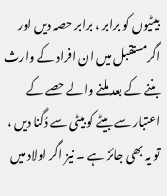بیٹیوں کو برابر ، برابر حصہ دیں اور اگرمستقبل میں ان افراد کے وارث بننے کے بعد ملنے والے حصے کے اعتبار سے بیٹے کو بیٹی سے دُگنا دیں ، تو یہ بھی جائز ہے ۔ نیز اگر اولاد میں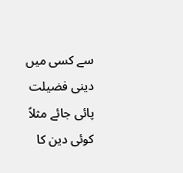سے کسی میں دینی فضیلت پائی جائے مثلاً کوئی دین کا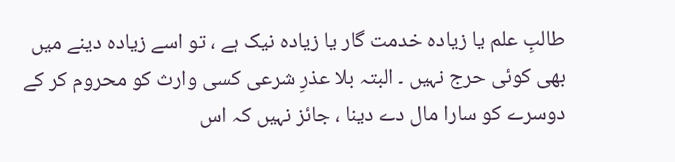طالبِ علم یا زیادہ خدمت گار یا زیادہ نیک ہے ، تو اسے زیادہ دینے میں بھی کوئی حرج نہیں ۔ البتہ بلا عذرِ شرعی کسی وارث کو محروم کر کے دوسرے کو سارا مال دے دینا ، جائز نہیں کہ اس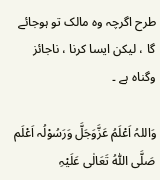طرح اگرچہ وہ مالک تو ہوجائے گا ، لیکن ایسا کرنا ، ناجائز وگناہ ہے ۔

وَاللہُ اَعْلَمُ عَزَّوَجَلَّ وَرَسُوْلُہ اَعْلَم صَلَّی اللّٰہُ تَعَالٰی عَلَیْہِ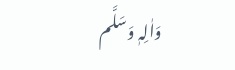وَاٰلِہٖ وَسَلَّم